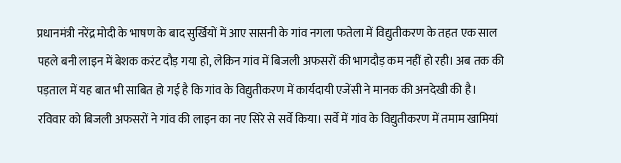प्रधानमंत्री नरेंद्र मोदी के भाषण के बाद सुर्खियों में आए सासनी के गांव नगला फतेला में विद्युतीकरण के तहत एक साल पहले बनी लाइन में बेशक करंट दौड़ गया हो, लेकिन गांव में बिजली अफसरों की भागदौड़ कम नहीं हो रही। अब तक की पड़ताल में यह बात भी साबित हो गई है कि गांव के विद्युतीकरण में कार्यदायी एजेंसी ने मानक की अनदेखी की है। रविवार को बिजली अफसरों ने गांव की लाइन का नए सिरे से सर्वे किया। सर्वे में गांव के विद्युतीकरण में तमाम खामियां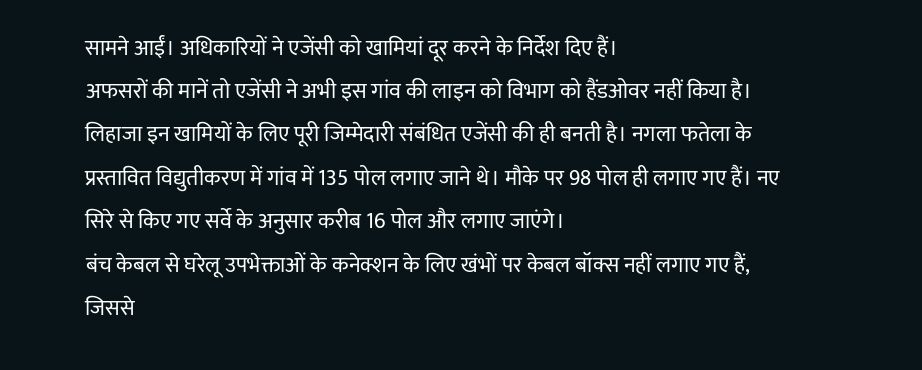सामने आईं। अधिकारियों ने एजेंसी को खामियां दूर करने के निर्देश दिए हैं।
अफसरों की मानें तो एजेंसी ने अभी इस गांव की लाइन को विभाग को हैंडओवर नहीं किया है। लिहाजा इन खामियों के लिए पूरी जिम्मेदारी संबंधित एजेंसी की ही बनती है। नगला फतेला के प्रस्तावित विद्युतीकरण में गांव में 135 पोल लगाए जाने थे। मौके पर 98 पोल ही लगाए गए हैं। नए सिरे से किए गए सर्वे के अनुसार करीब 16 पोल और लगाए जाएंगे।
बंच केबल से घरेलू उपभेक्ताओं के कनेक्शन के लिए खंभों पर केबल बॉक्स नहीं लगाए गए हैं, जिससे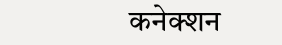कनेक्शन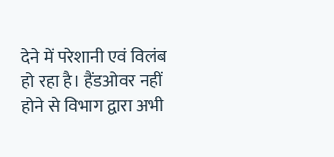देने में परेशानी एवं विलंब हो रहा है। हैंडओवर नहीं होने से विभाग द्वारा अभी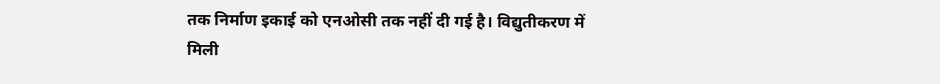तक निर्माण इकाई को एनओसी तक नहीं दी गई है। विद्युतीकरण में मिली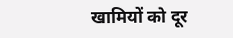खामियों को दूर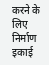करने के लिए निर्माण इकाई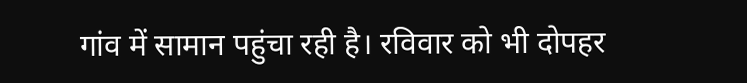गांव में सामान पहुंचा रही है। रविवार को भी दोपहर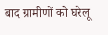बाद ग्रामीणों को घरेलू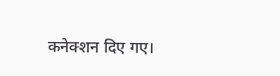कनेक्शन दिए गए।